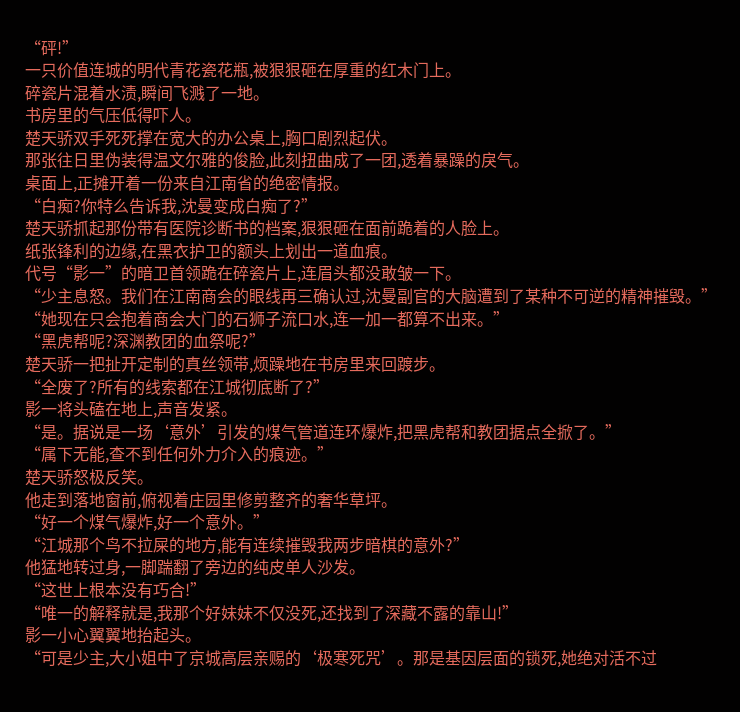“砰!”
一只价值连城的明代青花瓷花瓶,被狠狠砸在厚重的红木门上。
碎瓷片混着水渍,瞬间飞溅了一地。
书房里的气压低得吓人。
楚天骄双手死死撑在宽大的办公桌上,胸口剧烈起伏。
那张往日里伪装得温文尔雅的俊脸,此刻扭曲成了一团,透着暴躁的戾气。
桌面上,正摊开着一份来自江南省的绝密情报。
“白痴?你特么告诉我,沈曼变成白痴了?”
楚天骄抓起那份带有医院诊断书的档案,狠狠砸在面前跪着的人脸上。
纸张锋利的边缘,在黑衣护卫的额头上划出一道血痕。
代号“影一”的暗卫首领跪在碎瓷片上,连眉头都没敢皱一下。
“少主息怒。我们在江南商会的眼线再三确认过,沈曼副官的大脑遭到了某种不可逆的精神摧毁。”
“她现在只会抱着商会大门的石狮子流口水,连一加一都算不出来。”
“黑虎帮呢?深渊教团的血祭呢?”
楚天骄一把扯开定制的真丝领带,烦躁地在书房里来回踱步。
“全废了?所有的线索都在江城彻底断了?”
影一将头磕在地上,声音发紧。
“是。据说是一场‘意外’引发的煤气管道连环爆炸,把黑虎帮和教团据点全掀了。”
“属下无能,查不到任何外力介入的痕迹。”
楚天骄怒极反笑。
他走到落地窗前,俯视着庄园里修剪整齐的奢华草坪。
“好一个煤气爆炸,好一个意外。”
“江城那个鸟不拉屎的地方,能有连续摧毁我两步暗棋的意外?”
他猛地转过身,一脚踹翻了旁边的纯皮单人沙发。
“这世上根本没有巧合!”
“唯一的解释就是,我那个好妹妹不仅没死,还找到了深藏不露的靠山!”
影一小心翼翼地抬起头。
“可是少主,大小姐中了京城高层亲赐的‘极寒死咒’。那是基因层面的锁死,她绝对活不过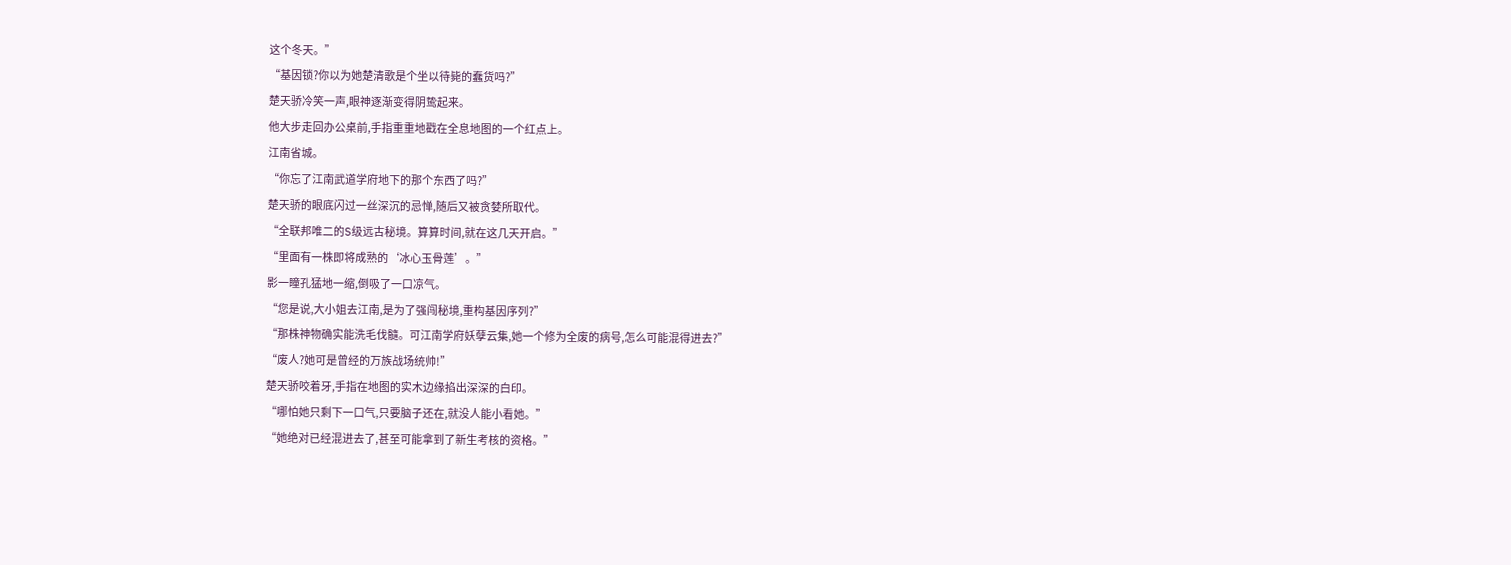这个冬天。”
“基因锁?你以为她楚清歌是个坐以待毙的蠢货吗?”
楚天骄冷笑一声,眼神逐渐变得阴鸷起来。
他大步走回办公桌前,手指重重地戳在全息地图的一个红点上。
江南省城。
“你忘了江南武道学府地下的那个东西了吗?”
楚天骄的眼底闪过一丝深沉的忌惮,随后又被贪婪所取代。
“全联邦唯二的S级远古秘境。算算时间,就在这几天开启。”
“里面有一株即将成熟的‘冰心玉骨莲’。”
影一瞳孔猛地一缩,倒吸了一口凉气。
“您是说,大小姐去江南,是为了强闯秘境,重构基因序列?”
“那株神物确实能洗毛伐髓。可江南学府妖孽云集,她一个修为全废的病号,怎么可能混得进去?”
“废人?她可是曾经的万族战场统帅!”
楚天骄咬着牙,手指在地图的实木边缘掐出深深的白印。
“哪怕她只剩下一口气,只要脑子还在,就没人能小看她。”
“她绝对已经混进去了,甚至可能拿到了新生考核的资格。”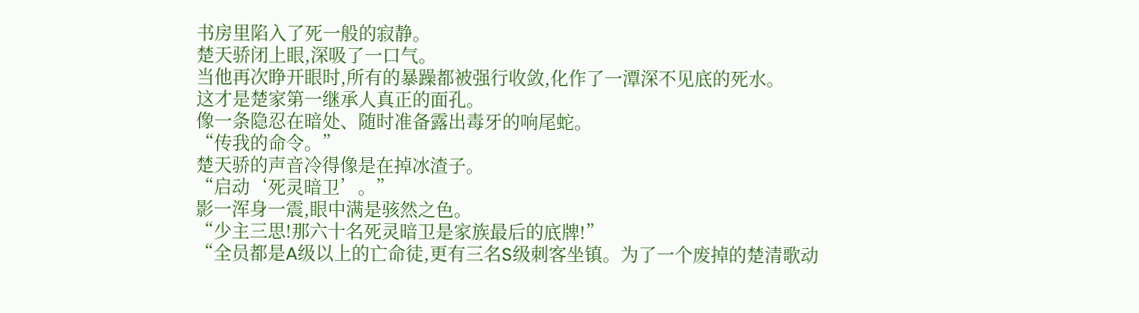书房里陷入了死一般的寂静。
楚天骄闭上眼,深吸了一口气。
当他再次睁开眼时,所有的暴躁都被强行收敛,化作了一潭深不见底的死水。
这才是楚家第一继承人真正的面孔。
像一条隐忍在暗处、随时准备露出毒牙的响尾蛇。
“传我的命令。”
楚天骄的声音冷得像是在掉冰渣子。
“启动‘死灵暗卫’。”
影一浑身一震,眼中满是骇然之色。
“少主三思!那六十名死灵暗卫是家族最后的底牌!”
“全员都是A级以上的亡命徒,更有三名S级刺客坐镇。为了一个废掉的楚清歌动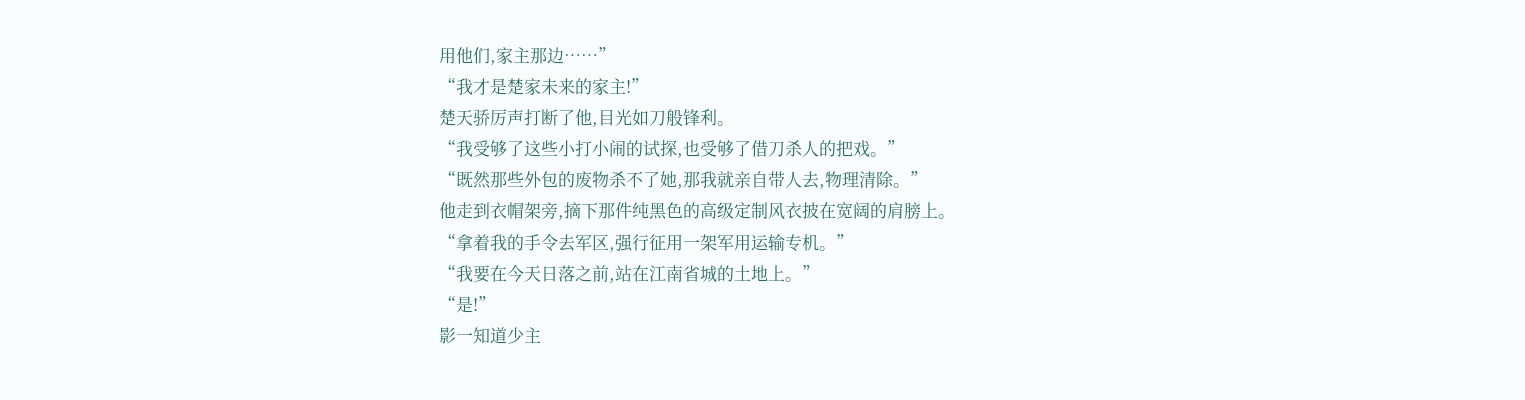用他们,家主那边……”
“我才是楚家未来的家主!”
楚天骄厉声打断了他,目光如刀般锋利。
“我受够了这些小打小闹的试探,也受够了借刀杀人的把戏。”
“既然那些外包的废物杀不了她,那我就亲自带人去,物理清除。”
他走到衣帽架旁,摘下那件纯黑色的高级定制风衣披在宽阔的肩膀上。
“拿着我的手令去军区,强行征用一架军用运输专机。”
“我要在今天日落之前,站在江南省城的土地上。”
“是!”
影一知道少主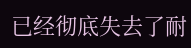已经彻底失去了耐